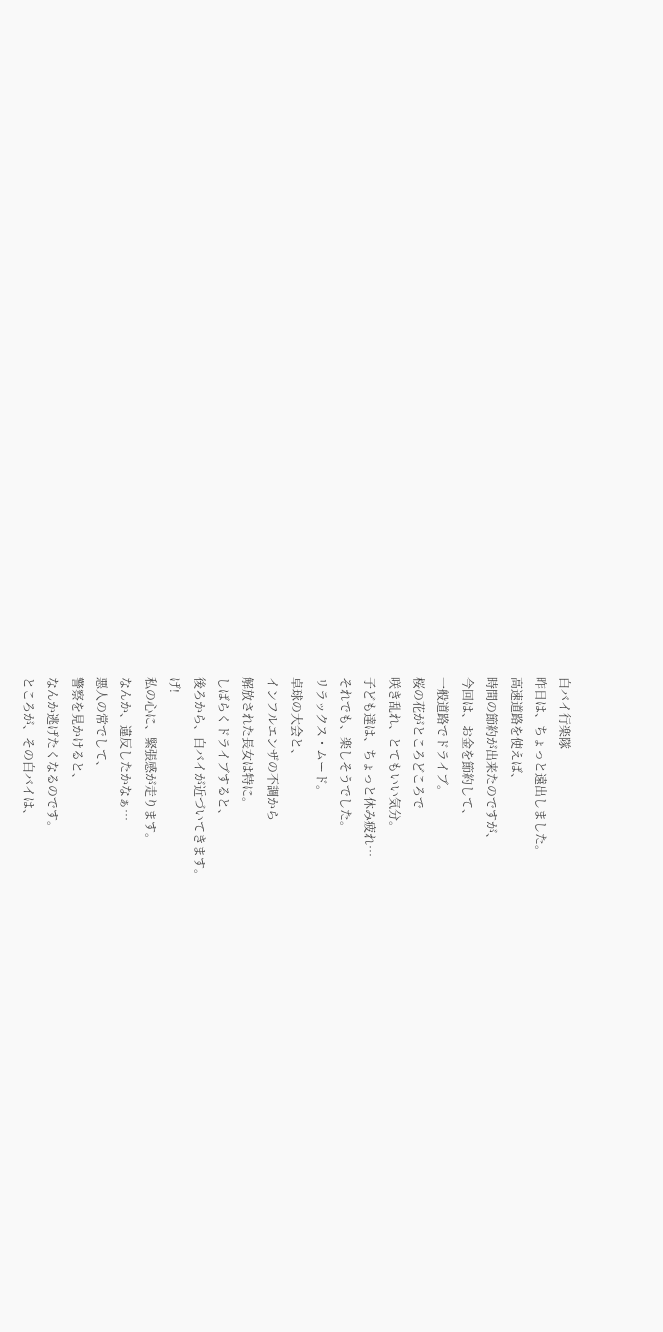白バイ行楽隊
昨日は、ちょっと遠出しました。
高速道路を使えば、
時間の節約が出来たのですが、
今回は、お金を節約して、
一般道路でドライブ。
桜の花がところどころで
咲き乱れ、とてもいい気分。
子ども達は、ちょっと休み疲れ…
それでも、楽しそうでした。
リラックス・ムード。
卓球の大会と、
インフルエンザの不調から
解放された長女は特に。
しばらくドライブすると、
後ろから、白バイが近づいてきます。
げ!
私の心に、緊張感が走ります。
なんか、違反したかなぁ…
悪人の常でして、
警察を見かけると、
なんか逃げたくなるのです。
ところが、その白バイは、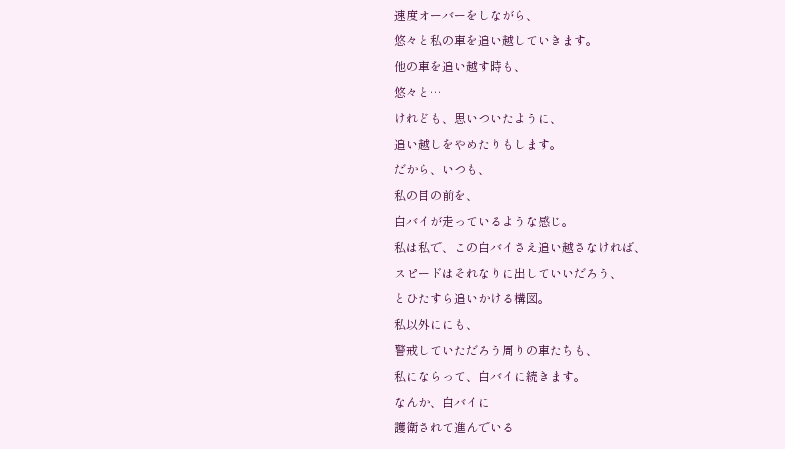速度オーバーをしながら、
悠々と私の車を追い越していきます。
他の車を追い越す時も、
悠々と…
けれども、思いついたように、
追い越しをやめたりもします。
だから、いつも、
私の目の前を、
白バイが走っているような感じ。
私は私で、この白バイさえ追い越さなければ、
スピードはそれなりに出していいだろう、
とひたすら追いかける構図。
私以外ににも、
警戒していただろう周りの車たちも、
私にならって、白バイに続きます。
なんか、白バイに
護衛されて進んでいる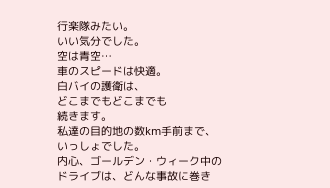行楽隊みたい。
いい気分でした。
空は青空…
車のスピードは快適。
白バイの護衛は、
どこまでもどこまでも
続きます。
私達の目的地の数km手前まで、
いっしょでした。
内心、ゴールデン・ウィーク中の
ドライブは、どんな事故に巻き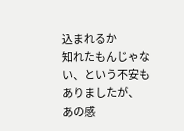込まれるか
知れたもんじゃない、という不安もありましたが、
あの感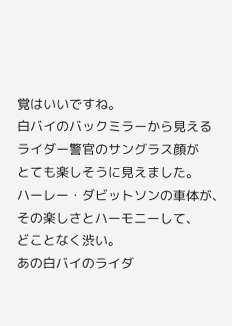覚はいいですね。
白バイのバックミラーから見える
ライダー警官のサングラス顔が
とても楽しそうに見えました。
ハーレー・ダビットソンの車体が、
その楽しさとハーモニーして、
どことなく渋い。
あの白バイのライダ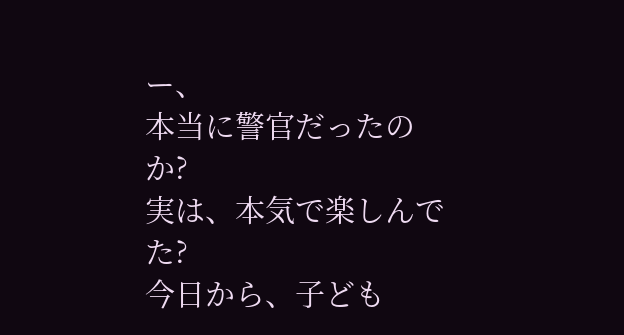ー、
本当に警官だったのか?
実は、本気で楽しんでた?
今日から、子ども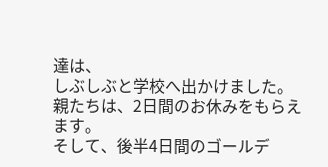達は、
しぶしぶと学校へ出かけました。
親たちは、2日間のお休みをもらえます。
そして、後半4日間のゴールデ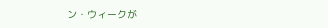ン・ウィークが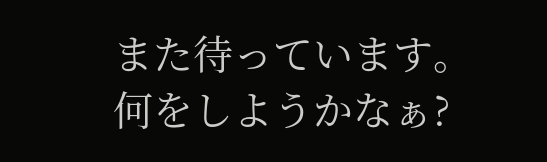また待っています。
何をしようかなぁ?